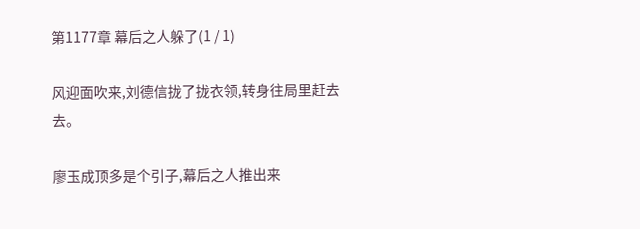第1177章 幕后之人躲了(1 / 1)

风迎面吹来,刘德信拢了拢衣领,转身往局里赶去去。

廖玉成顶多是个引子,幕后之人推出来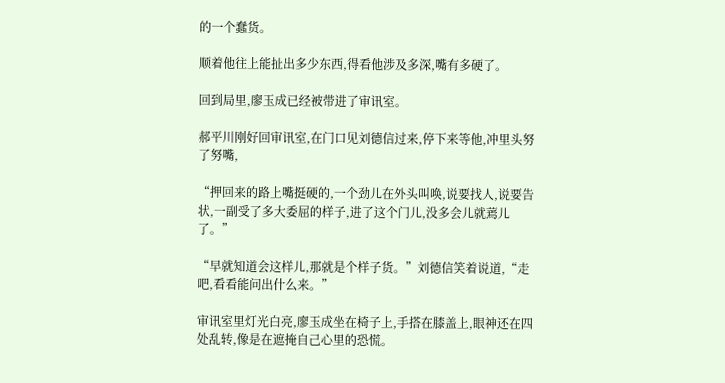的一个蠢货。

顺着他往上能扯出多少东西,得看他涉及多深,嘴有多硬了。

回到局里,廖玉成已经被带进了审讯室。

郝平川刚好回审讯室,在门口见刘德信过来,停下来等他,冲里头努了努嘴,

“押回来的路上嘴挺硬的,一个劲儿在外头叫唤,说要找人,说要告状,一副受了多大委屈的样子,进了这个门儿,没多会儿就蔫儿了。”

“早就知道会这样儿,那就是个样子货。”刘德信笑着说道,“走吧,看看能问出什么来。”

审讯室里灯光白亮,廖玉成坐在椅子上,手搭在膝盖上,眼神还在四处乱转,像是在遮掩自己心里的恐慌。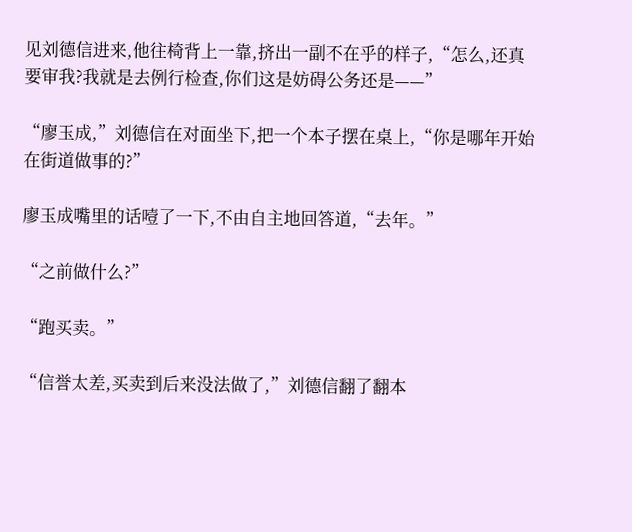见刘德信进来,他往椅背上一靠,挤出一副不在乎的样子,“怎么,还真要审我?我就是去例行检查,你们这是妨碍公务还是——”

“廖玉成,”刘德信在对面坐下,把一个本子摆在桌上,“你是哪年开始在街道做事的?”

廖玉成嘴里的话噎了一下,不由自主地回答道,“去年。”

“之前做什么?”

“跑买卖。”

“信誉太差,买卖到后来没法做了,”刘德信翻了翻本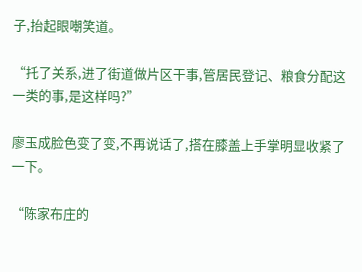子,抬起眼嘲笑道。

“托了关系,进了街道做片区干事,管居民登记、粮食分配这一类的事,是这样吗?”

廖玉成脸色变了变,不再说话了,搭在膝盖上手掌明显收紧了一下。

“陈家布庄的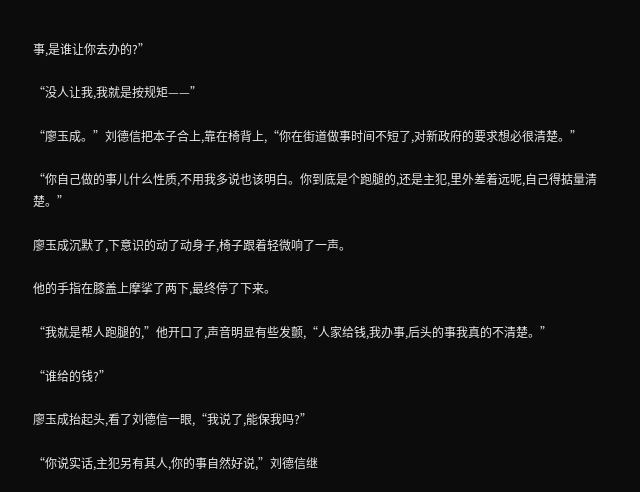事,是谁让你去办的?”

“没人让我,我就是按规矩——”

“廖玉成。”刘德信把本子合上,靠在椅背上,“你在街道做事时间不短了,对新政府的要求想必很清楚。”

“你自己做的事儿什么性质,不用我多说也该明白。你到底是个跑腿的,还是主犯,里外差着远呢,自己得掂量清楚。”

廖玉成沉默了,下意识的动了动身子,椅子跟着轻微响了一声。

他的手指在膝盖上摩挲了两下,最终停了下来。

“我就是帮人跑腿的,”他开口了,声音明显有些发颤,“人家给钱,我办事,后头的事我真的不清楚。”

“谁给的钱?”

廖玉成抬起头,看了刘德信一眼,“我说了,能保我吗?”

“你说实话,主犯另有其人,你的事自然好说,”刘德信继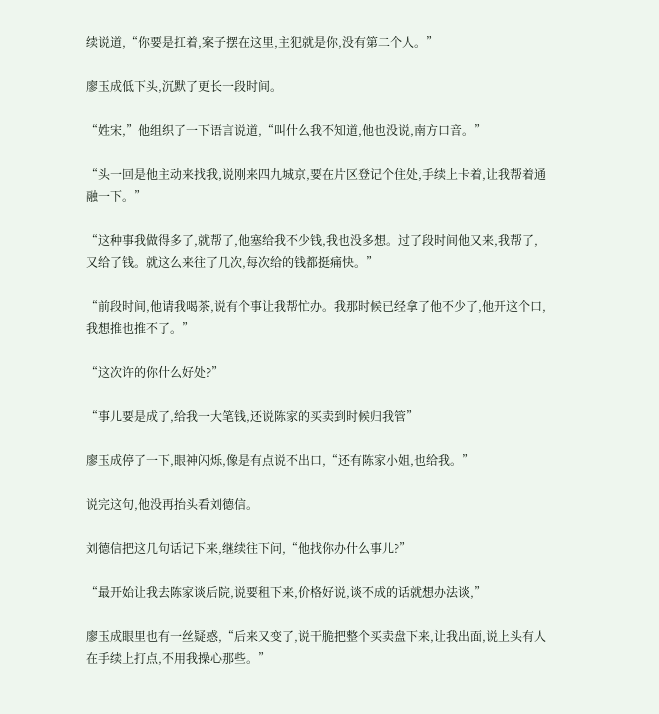续说道,“你要是扛着,案子摆在这里,主犯就是你,没有第二个人。”

廖玉成低下头,沉默了更长一段时间。

“姓宋,”他组织了一下语言说道,“叫什么我不知道,他也没说,南方口音。”

“头一回是他主动来找我,说刚来四九城京,要在片区登记个住处,手续上卡着,让我帮着通融一下。”

“这种事我做得多了,就帮了,他塞给我不少钱,我也没多想。过了段时间他又来,我帮了,又给了钱。就这么来往了几次,每次给的钱都挺痛快。”

“前段时间,他请我喝茶,说有个事让我帮忙办。我那时候已经拿了他不少了,他开这个口,我想推也推不了。”

“这次许的你什么好处?”

“事儿要是成了,给我一大笔钱,还说陈家的买卖到时候归我管”

廖玉成停了一下,眼神闪烁,像是有点说不出口,“还有陈家小姐,也给我。”

说完这句,他没再抬头看刘德信。

刘德信把这几句话记下来,继续往下问,“他找你办什么事儿?”

“最开始让我去陈家谈后院,说要租下来,价格好说,谈不成的话就想办法谈,”

廖玉成眼里也有一丝疑惑,“后来又变了,说干脆把整个买卖盘下来,让我出面,说上头有人在手续上打点,不用我操心那些。”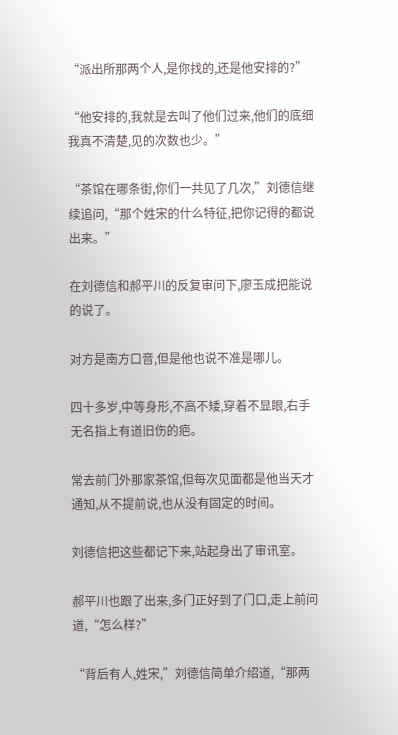“派出所那两个人,是你找的,还是他安排的?”

“他安排的,我就是去叫了他们过来,他们的底细我真不清楚,见的次数也少。”

“茶馆在哪条街,你们一共见了几次,”刘德信继续追问,“那个姓宋的什么特征,把你记得的都说出来。”

在刘德信和郝平川的反复审问下,廖玉成把能说的说了。

对方是南方口音,但是他也说不准是哪儿。

四十多岁,中等身形,不高不矮,穿着不显眼,右手无名指上有道旧伤的疤。

常去前门外那家茶馆,但每次见面都是他当天才通知,从不提前说,也从没有固定的时间。

刘德信把这些都记下来,站起身出了审讯室。

郝平川也跟了出来,多门正好到了门口,走上前问道,“怎么样?”

“背后有人,姓宋,”刘德信简单介绍道,“那两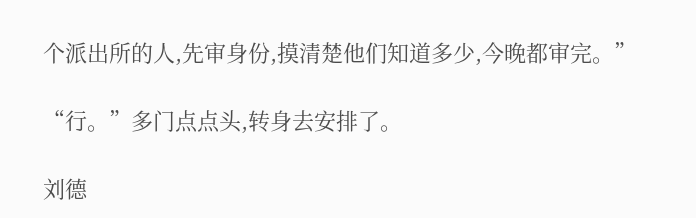个派出所的人,先审身份,摸清楚他们知道多少,今晚都审完。”

“行。”多门点点头,转身去安排了。

刘德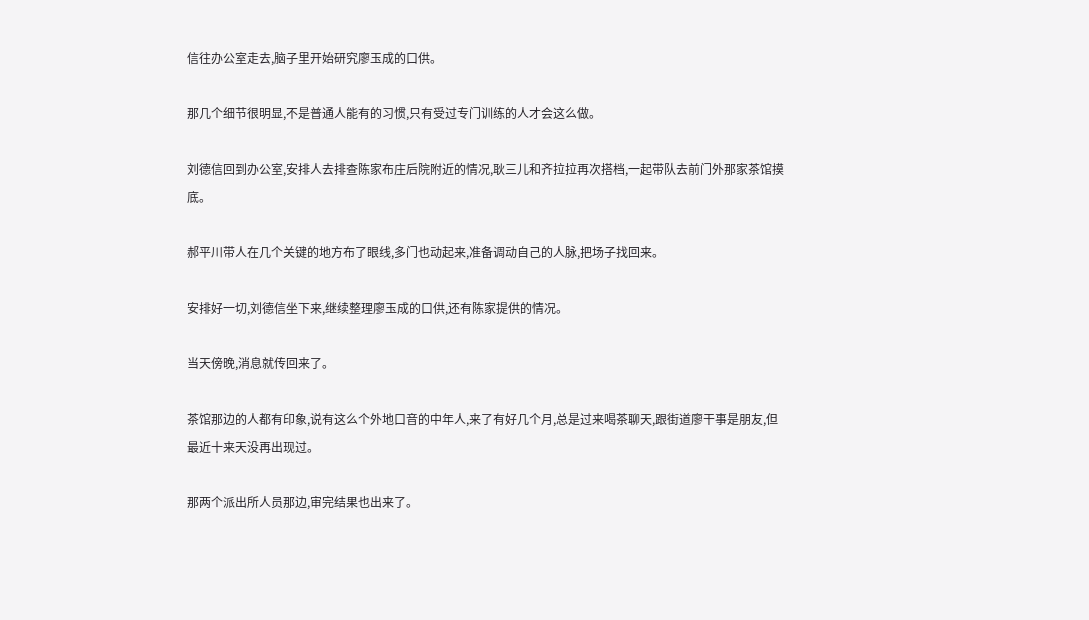信往办公室走去,脑子里开始研究廖玉成的口供。

那几个细节很明显,不是普通人能有的习惯,只有受过专门训练的人才会这么做。

刘德信回到办公室,安排人去排查陈家布庄后院附近的情况,耿三儿和齐拉拉再次搭档,一起带队去前门外那家茶馆摸底。

郝平川带人在几个关键的地方布了眼线,多门也动起来,准备调动自己的人脉,把场子找回来。

安排好一切,刘德信坐下来,继续整理廖玉成的口供,还有陈家提供的情况。

当天傍晚,消息就传回来了。

茶馆那边的人都有印象,说有这么个外地口音的中年人,来了有好几个月,总是过来喝茶聊天,跟街道廖干事是朋友,但最近十来天没再出现过。

那两个派出所人员那边,审完结果也出来了。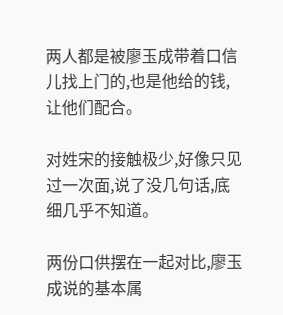两人都是被廖玉成带着口信儿找上门的,也是他给的钱,让他们配合。

对姓宋的接触极少,好像只见过一次面,说了没几句话,底细几乎不知道。

两份口供摆在一起对比,廖玉成说的基本属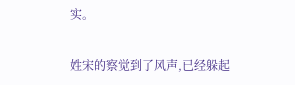实。

姓宋的察觉到了风声,已经躲起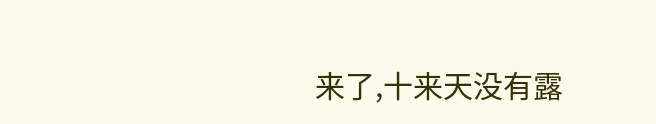来了,十来天没有露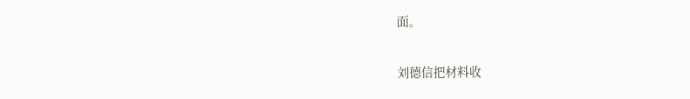面。

刘德信把材料收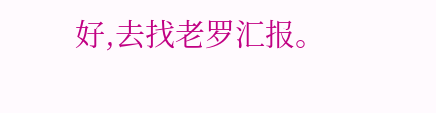好,去找老罗汇报。